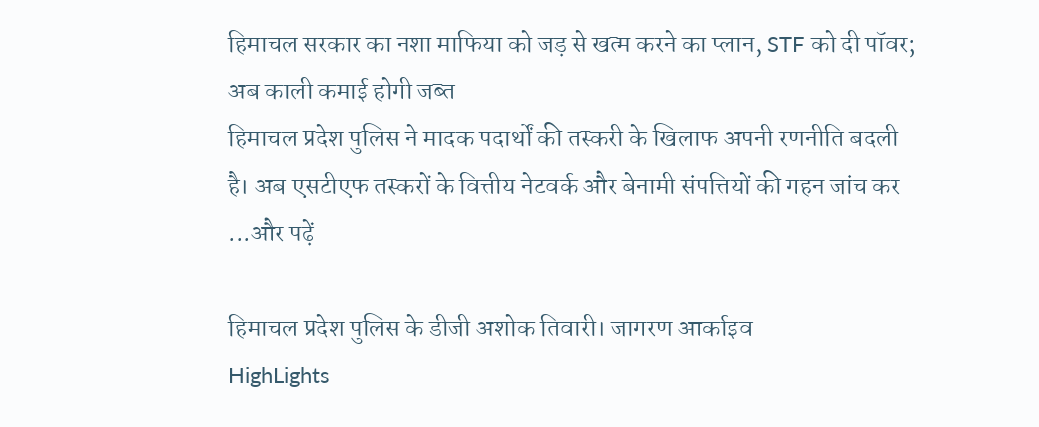हिमाचल सरकार का नशा माफिया को जड़ से खत्म करने का प्लान, STF को दी पॉवर; अब काली कमाई होगी जब्त
हिमाचल प्रदेश पुलिस ने मादक पदार्थों की तस्करी के खिलाफ अपनी रणनीति बदली है। अब एसटीएफ तस्करों के वित्तीय नेटवर्क और बेनामी संपत्तियों की गहन जांच कर ...और पढ़ें

हिमाचल प्रदेश पुलिस के डीजी अशोक तिवारी। जागरण आर्काइव
HighLights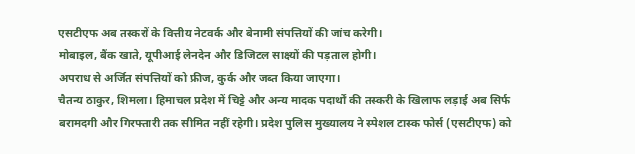एसटीएफ अब तस्करों के वित्तीय नेटवर्क और बेनामी संपत्तियों की जांच करेगी।
मोबाइल, बैंक खाते, यूपीआई लेनदेन और डिजिटल साक्ष्यों की पड़ताल होगी।
अपराध से अर्जित संपत्तियों को फ्रीज, कुर्क और जब्त किया जाएगा।
चैतन्य ठाकुर, शिमला। हिमाचल प्रदेश में चिट्टे और अन्य मादक पदार्थों की तस्करी के खिलाफ लड़ाई अब सिर्फ बरामदगी और गिरफ्तारी तक सीमित नहीं रहेगी। प्रदेश पुलिस मुख्यालय ने स्पेशल टास्क फोर्स (एसटीएफ) को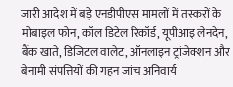जारी आदेश में बड़े एनडीपीएस मामलों में तस्करों के मोबाइल फोन, कॉल डिटेल रिकॉर्ड, यूपीआइ लेनदेन, बैंक खाते, डिजिटल वालेट, ऑनलाइन ट्रांजेक्शन और बेनामी संपत्तियों की गहन जांच अनिवार्य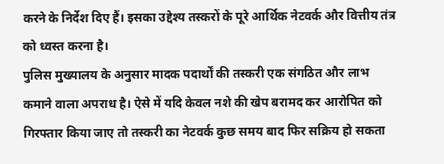करने के निर्देश दिए हैं। इसका उद्देश्य तस्करों के पूरे आर्थिक नेटवर्क और वित्तीय तंत्र को ध्वस्त करना है।
पुलिस मुख्यालय के अनुसार मादक पदार्थों की तस्करी एक संगठित और लाभ कमाने वाला अपराध है। ऐसे में यदि केवल नशे की खेप बरामद कर आरोपित को गिरफ्तार किया जाए तो तस्करी का नेटवर्क कुछ समय बाद फिर सक्रिय हो सकता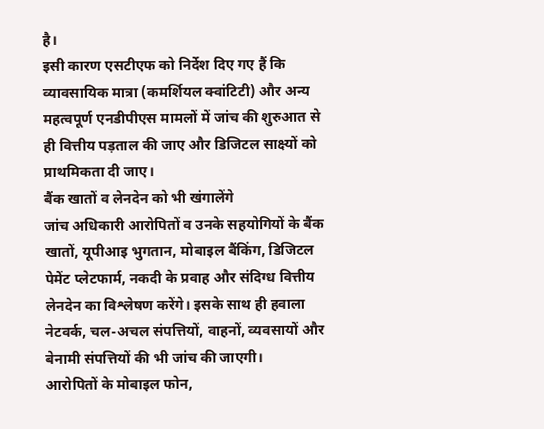है।
इसी कारण एसटीएफ को निर्देश दिए गए हैं कि व्यावसायिक मात्रा (कमर्शियल क्वांटिटी) और अन्य महत्वपूर्ण एनडीपीएस मामलों में जांच की शुरुआत से ही वित्तीय पड़ताल की जाए और डिजिटल साक्ष्यों को प्राथमिकता दी जाए।
बैंक खातों व लेनदेन को भी खंगालेंगे
जांच अधिकारी आरोपितों व उनके सहयोगियों के बैंक खातों, यूपीआइ भुगतान, मोबाइल बैंकिंग, डिजिटल पेमेंट प्लेटफार्म, नकदी के प्रवाह और संदिग्ध वित्तीय लेनदेन का विश्लेषण करेंगे। इसके साथ ही हवाला नेटवर्क, चल-अचल संपत्तियों, वाहनों, व्यवसायों और बेनामी संपत्तियों की भी जांच की जाएगी।
आरोपितों के मोबाइल फोन,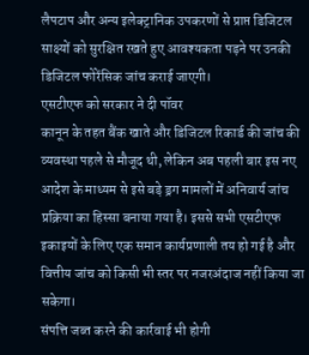लैपटाप और अन्य इलेक्ट्रानिक उपकरणों से प्राप्त डिजिटल साक्ष्यों को सुरक्षित रखते हुए आवश्यकता पड़ने पर उनकी डिजिटल फोरेंसिक जांच कराई जाएगी।
एसटीएफ को सरकार ने दी पॉवर
कानून के तहत बैंक खाते और डिजिटल रिकार्ड की जांच की व्यवस्था पहले से मौजूद थी, लेकिन अब पहली बार इस नए आदेश के माध्यम से इसे बड़े ड्रग मामलों में अनिवार्य जांच प्रक्रिया का हिस्सा बनाया गया है। इससे सभी एसटीएफ इकाइयों के लिए एक समान कार्यप्रणाली तय हो गई है और वित्तीय जांच को किसी भी स्तर पर नजरअंदाज नहीं किया जा सकेगा।
संपत्ति जब्त करने की कार्रवाई भी होगी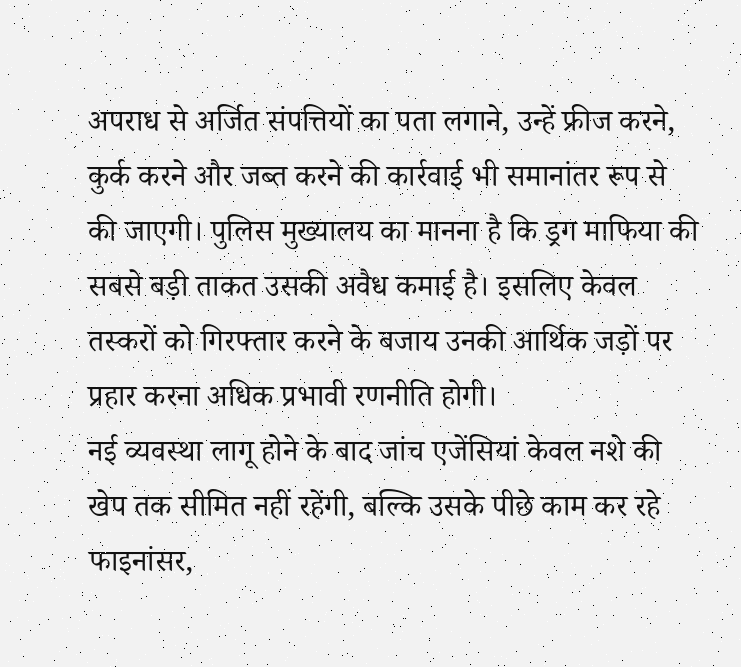अपराध से अर्जित संपत्तियों का पता लगाने, उन्हें फ्रीज करने, कुर्क करने और जब्त करने की कार्रवाई भी समानांतर रूप से की जाएगी। पुलिस मुख्यालय का मानना है कि ड्रग माफिया की सबसे बड़ी ताकत उसकी अवैध कमाई है। इसलिए केवल तस्करों को गिरफ्तार करने के बजाय उनकी आर्थिक जड़ों पर प्रहार करना अधिक प्रभावी रणनीति होगी।
नई व्यवस्था लागू होने के बाद जांच एजेंसियां केवल नशे की खेप तक सीमित नहीं रहेंगी, बल्कि उसके पीछे काम कर रहे फाइनांसर,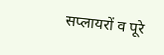सप्लायरों व पूरे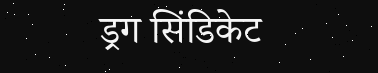ड्रग सिंडिकेट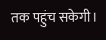तक पहुंच सकेगी।